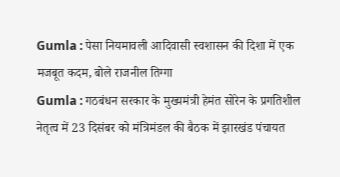Gumla : पेसा नियमावली आदिवासी स्वशासन की दिशा में एक मजबूत कदम, बोले राजनील तिग्गा
Gumla : गठबंधन सरकार के मुख्यमंत्री हेमंत सोरेन के प्रगतिशील नेतृत्व में 23 दिसंबर को मंत्रिमंडल की बैठक में झारखंड पंचायत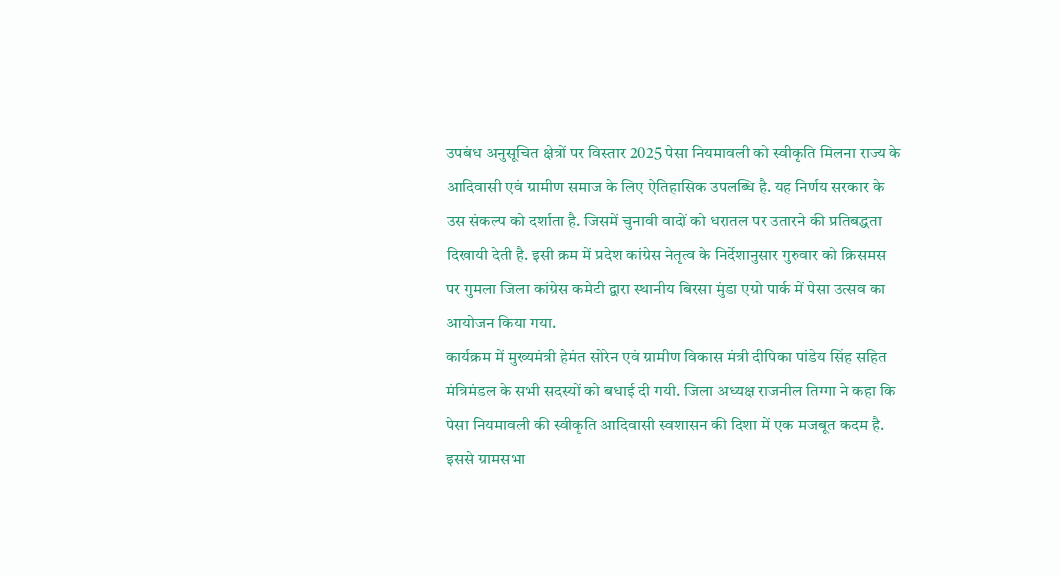उपबंध अनुसूचित क्षेत्रों पर विस्तार 2025 पेसा नियमावली को स्वीकृति मिलना राज्य के आदिवासी एवं ग्रामीण समाज के लिए ऐतिहासिक उपलब्धि है. यह निर्णय सरकार के उस संकल्प को दर्शाता है. जिसमें चुनावी वादों को धरातल पर उतारने की प्रतिबद्धता दिखायी देती है. इसी क्रम में प्रदेश कांग्रेस नेतृत्व के निर्देशानुसार गुरुवार को क्रिसमस पर गुमला जिला कांग्रेस कमेटी द्वारा स्थानीय बिरसा मुंडा एग्रो पार्क में पेसा उत्सव का आयोजन किया गया.
कार्यक्रम में मुख्यमंत्री हेमंत सोरेन एवं ग्रामीण विकास मंत्री दीपिका पांडेय सिंह सहित मंत्रिमंडल के सभी सदस्यों को बधाई दी गयी. जिला अध्यक्ष राजनील तिग्गा ने कहा कि पेसा नियमावली की स्वीकृति आदिवासी स्वशासन की दिशा में एक मजबूत कदम है. इससे ग्रामसभा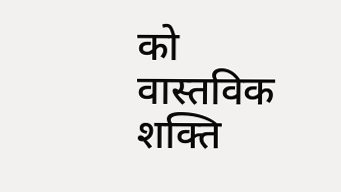को वास्तविक शक्ति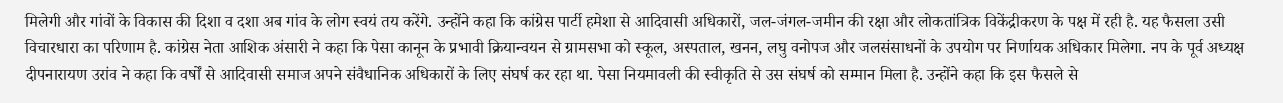मिलेगी और गांवों के विकास की दिशा व दशा अब गांव के लोग स्वयं तय करेंगे. उन्होंने कहा कि कांग्रेस पार्टी हमेशा से आदिवासी अधिकारों, जल-जंगल-जमीन की रक्षा और लोकतांत्रिक विकेंद्रीकरण के पक्ष में रही है. यह फैसला उसी विचारधारा का परिणाम है. कांग्रेस नेता आशिक अंसारी ने कहा कि पेसा कानून के प्रभावी क्रियान्वयन से ग्रामसभा को स्कूल, अस्पताल, खनन, लघु वनोपज और जलसंसाधनों के उपयोग पर निर्णायक अधिकार मिलेगा. नप के पूर्व अध्यक्ष दीपनारायण उरांव ने कहा कि वर्षों से आदिवासी समाज अपने संवैधानिक अधिकारों के लिए संघर्ष कर रहा था. पेसा नियमावली की स्वीकृति से उस संघर्ष को सम्मान मिला है. उन्होंने कहा कि इस फैसले से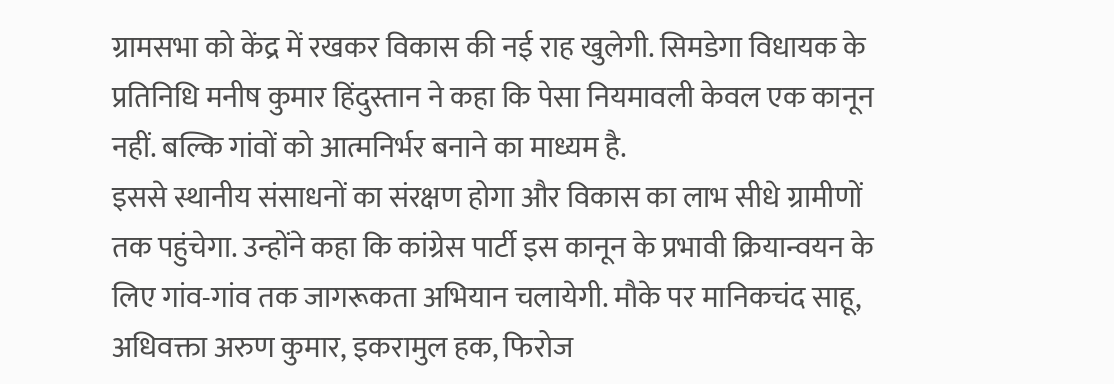ग्रामसभा को केंद्र में रखकर विकास की नई राह खुलेगी. सिमडेगा विधायक के प्रतिनिधि मनीष कुमार हिंदुस्तान ने कहा कि पेसा नियमावली केवल एक कानून नहीं. बल्कि गांवों को आत्मनिर्भर बनाने का माध्यम है.
इससे स्थानीय संसाधनों का संरक्षण होगा और विकास का लाभ सीधे ग्रामीणों तक पहुंचेगा. उन्होंने कहा कि कांग्रेस पार्टी इस कानून के प्रभावी क्रियान्वयन के लिए गांव-गांव तक जागरूकता अभियान चलायेगी. मौके पर मानिकचंद साहू, अधिवक्ता अरुण कुमार, इकरामुल हक, फिरोज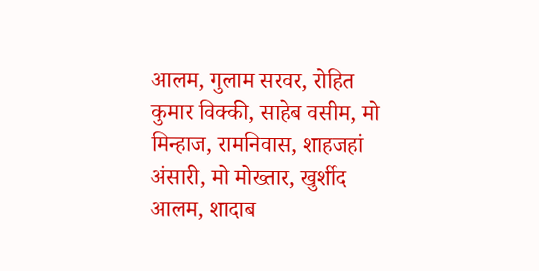आलम, गुलाम सरवर, रोहित कुमार विक्की, साहेब वसीम, मो मिन्हाज, रामनिवास, शाहजहां अंसारी, मो मोख्तार, खुर्शीद आलम, शादाब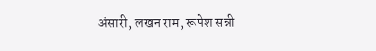अंसारी, लखन राम, रूपेश सन्नी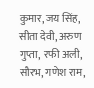कुमार, जय सिंह, सीता देवी, अरुण गुप्ता, रफी अली, सौरभ, गणेश राम,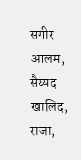सगीर आलम, सैय्यद खालिद, राजा,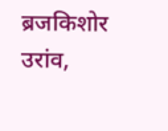ब्रजकिशोर उरांव,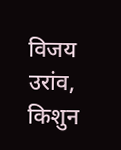विजय उरांव, किशुन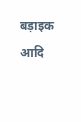बड़ाइक आदि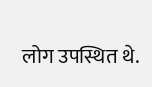लोग उपस्थित थे.